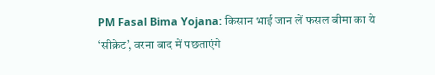PM Fasal Bima Yojana: किसान भाई जान लें फसल बीमा का ये ‘सीक्रेट’, वरना बाद में पछताएंगे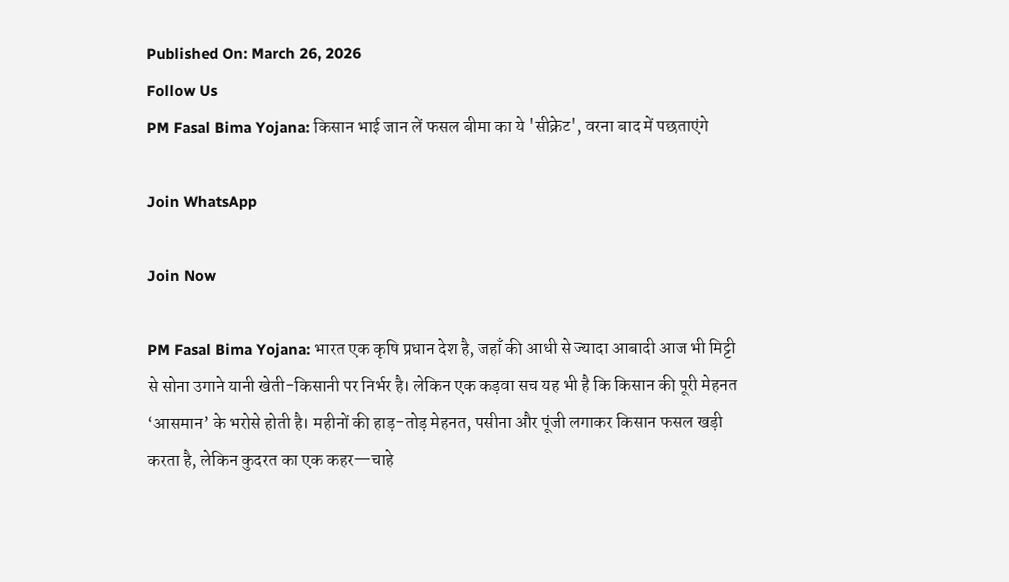Published On: March 26, 2026
Follow Us
PM Fasal Bima Yojana: किसान भाई जान लें फसल बीमा का ये 'सीक्रेट', वरना बाद में पछताएंगे

Join WhatsApp

Join Now

PM Fasal Bima Yojana: भारत एक कृषि प्रधान देश है, जहाँ की आधी से ज्यादा आबादी आज भी मिट्टी से सोना उगाने यानी खेती-किसानी पर निर्भर है। लेकिन एक कड़वा सच यह भी है कि किसान की पूरी मेहनत ‘आसमान’ के भरोसे होती है। महीनों की हाड़-तोड़ मेहनत, पसीना और पूंजी लगाकर किसान फसल खड़ी करता है, लेकिन कुदरत का एक कहर—चाहे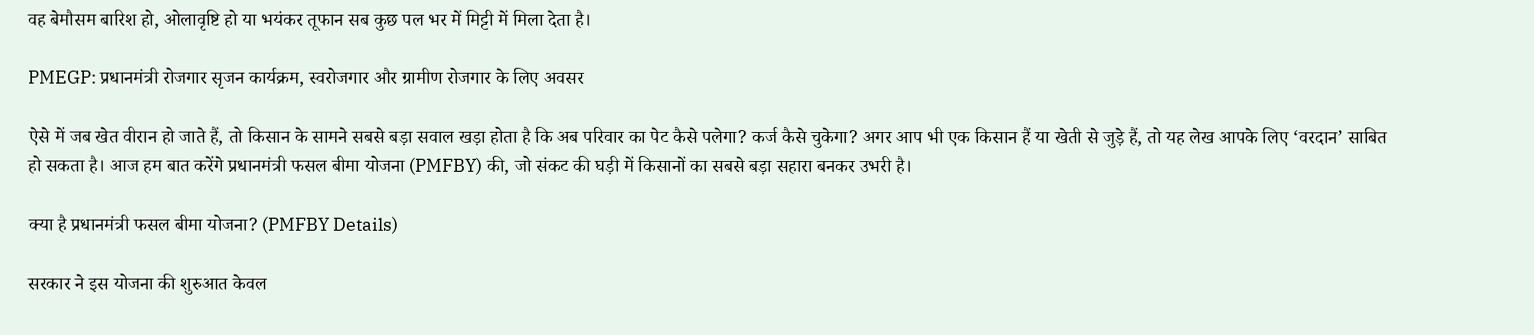वह बेमौसम बारिश हो, ओलावृष्टि हो या भयंकर तूफान सब कुछ पल भर में मिट्टी में मिला देता है।

PMEGP: प्रधानमंत्री रोजगार सृजन कार्यक्रम, स्वरोजगार और ग्रामीण रोजगार के लिए अवसर

ऐसे में जब खेत वीरान हो जाते हैं, तो किसान के सामने सबसे बड़ा सवाल खड़ा होता है कि अब परिवार का पेट कैसे पलेगा? कर्ज कैसे चुकेगा? अगर आप भी एक किसान हैं या खेती से जुड़े हैं, तो यह लेख आपके लिए ‘वरदान’ साबित हो सकता है। आज हम बात करेंगे प्रधानमंत्री फसल बीमा योजना (PMFBY) की, जो संकट की घड़ी में किसानों का सबसे बड़ा सहारा बनकर उभरी है।

क्या है प्रधानमंत्री फसल बीमा योजना? (PMFBY Details)

सरकार ने इस योजना की शुरुआत केवल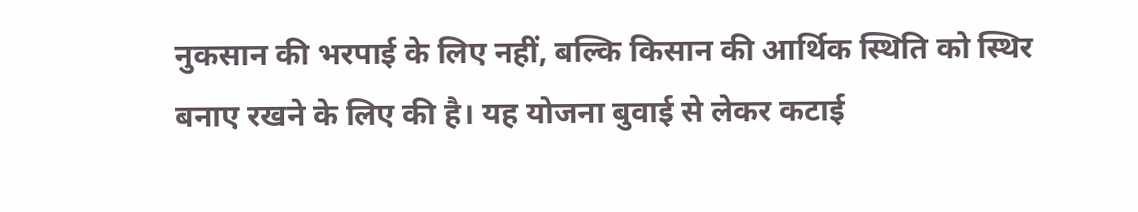नुकसान की भरपाई के लिए नहीं, बल्कि किसान की आर्थिक स्थिति को स्थिर बनाए रखने के लिए की है। यह योजना बुवाई से लेकर कटाई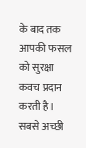के बाद तक आपकी फसल को सुरक्षा कवच प्रदान करती है। सबसे अच्छी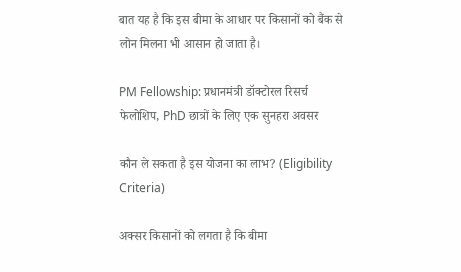बात यह है कि इस बीमा के आधार पर किसानों को बैंक से लोन मिलना भी आसान हो जाता है।

PM Fellowship: प्रधानमंत्री डॉक्टोरल रिसर्च फेलोशिप, PhD छात्रों के लिए एक सुनहरा अवसर

कौन ले सकता है इस योजना का लाभ? (Eligibility Criteria)

अक्सर किसानों को लगता है कि बीमा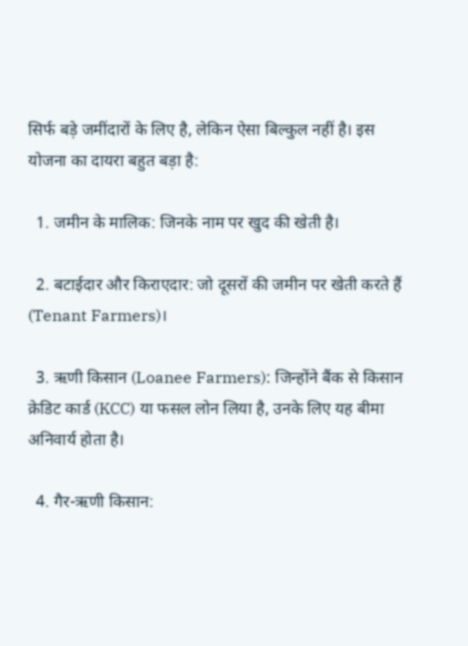सिर्फ बड़े जमींदारों के लिए है, लेकिन ऐसा बिल्कुल नहीं है। इस योजना का दायरा बहुत बड़ा है:

  1. जमीन के मालिक: जिनके नाम पर खुद की खेती है।

  2. बटाईदार और किराएदार: जो दूसरों की जमीन पर खेती करते हैं (Tenant Farmers)।

  3. ऋणी किसान (Loanee Farmers): जिन्होंने बैंक से किसान क्रेडिट कार्ड (KCC) या फसल लोन लिया है, उनके लिए यह बीमा अनिवार्य होता है।

  4. गैर-ऋणी किसान: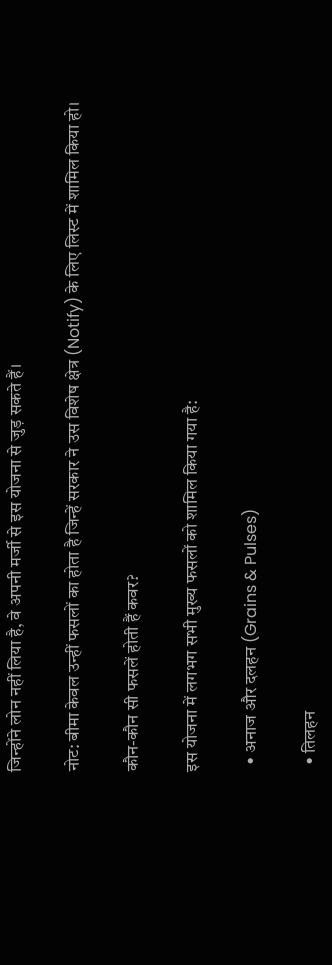जिन्होंने लोन नहीं लिया है, वे अपनी मर्जी से इस योजना से जुड़ सकते हैं।

नोट: बीमा केवल उन्हीं फसलों का होता है जिन्हें सरकार ने उस विशेष क्षेत्र (Notify) के लिए लिस्ट में शामिल किया हो।

कौन-कौन सी फसलें होती हैं कवर?

इस योजना में लगभग सभी मुख्य फसलों को शामिल किया गया है:

  • अनाज और दलहन (Grains & Pulses)

  • तिलहन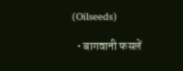(Oilseeds)

  • बागवानी फसलें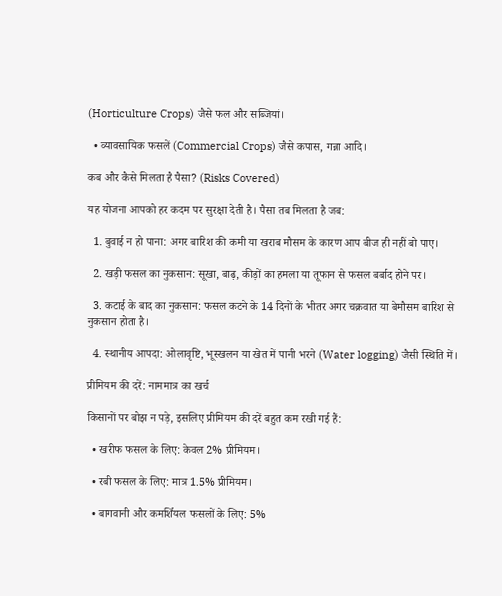(Horticulture Crops) जैसे फल और सब्जियां।

  • व्यावसायिक फसलें (Commercial Crops) जैसे कपास, गन्ना आदि।

कब और कैसे मिलता है पैसा? (Risks Covered)

यह योजना आपको हर कदम पर सुरक्षा देती है। पैसा तब मिलता है जब:

  1. बुवाई न हो पाना: अगर बारिश की कमी या खराब मौसम के कारण आप बीज ही नहीं बो पाए।

  2. खड़ी फसल का नुकसान: सूखा, बाढ़, कीड़ों का हमला या तूफान से फसल बर्बाद होने पर।

  3. कटाई के बाद का नुकसान: फसल कटने के 14 दिनों के भीतर अगर चक्रवात या बेमौसम बारिश से नुकसान होता है।

  4. स्थानीय आपदा: ओलावृष्टि, भूस्खलन या खेत में पानी भरने (Water logging) जैसी स्थिति में।

प्रीमियम की दरें: नाममात्र का खर्च

किसानों पर बोझ न पड़े, इसलिए प्रीमियम की दरें बहुत कम रखी गई हैं:

  • खरीफ फसल के लिए: केवल 2% प्रीमियम।

  • रबी फसल के लिए: मात्र 1.5% प्रीमियम।

  • बागवानी और कमर्शियल फसलों के लिए: 5%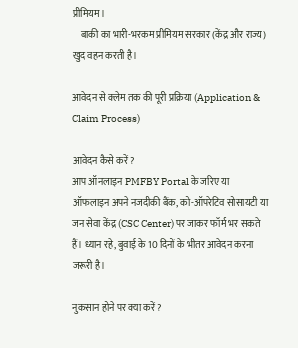प्रीमियम।
    बाकी का भारी-भरकम प्रीमियम सरकार (केंद्र और राज्य) खुद वहन करती है।

आवेदन से क्लेम तक की पूरी प्रक्रिया (Application & Claim Process)

आवेदन कैसे करें?
आप ऑनलाइन PMFBY Portal के जरिए या ऑफलाइन अपने नजदीकी बैंक, को-ऑपरेटिव सोसायटी या जन सेवा केंद्र (CSC Center) पर जाकर फॉर्म भर सकते हैं। ध्यान रहे, बुवाई के 10 दिनों के भीतर आवेदन करना जरूरी है।

नुकसान होने पर क्या करें?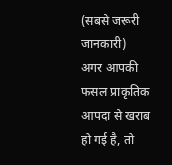(सबसे जरूरी जानकारी)
अगर आपकी फसल प्राकृतिक आपदा से खराब हो गई है, तो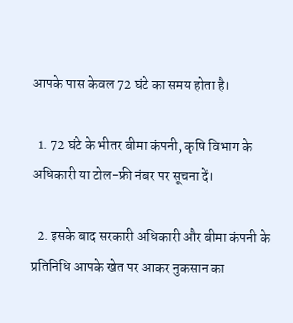आपके पास केवल 72 घंटे का समय होता है।

  1. 72 घंटे के भीतर बीमा कंपनी, कृषि विभाग के अधिकारी या टोल-फ्री नंबर पर सूचना दें।

  2. इसके बाद सरकारी अधिकारी और बीमा कंपनी के प्रतिनिधि आपके खेत पर आकर नुकसान का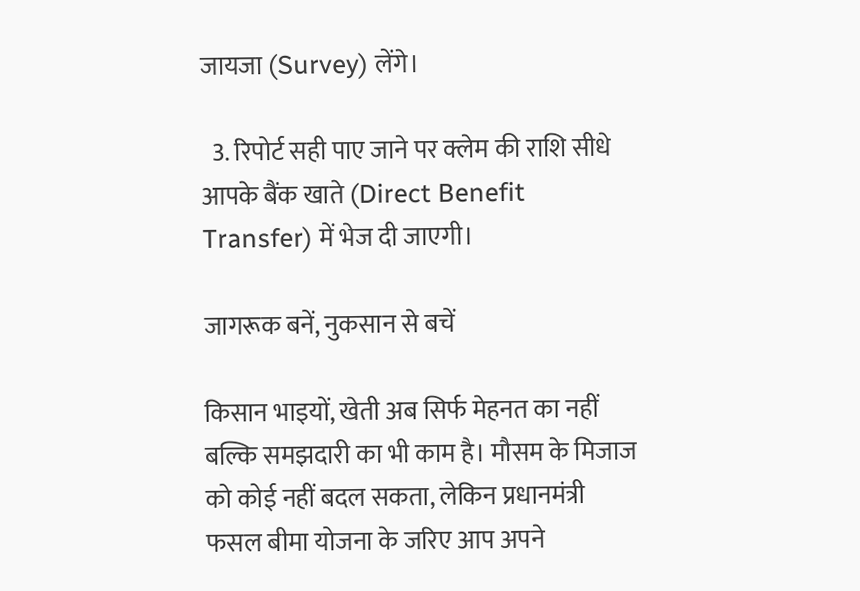जायजा (Survey) लेंगे।

  3. रिपोर्ट सही पाए जाने पर क्लेम की राशि सीधे आपके बैंक खाते (Direct Benefit Transfer) में भेज दी जाएगी।

जागरूक बनें, नुकसान से बचें

किसान भाइयों, खेती अब सिर्फ मेहनत का नहीं बल्कि समझदारी का भी काम है। मौसम के मिजाज को कोई नहीं बदल सकता, लेकिन प्रधानमंत्री फसल बीमा योजना के जरिए आप अपने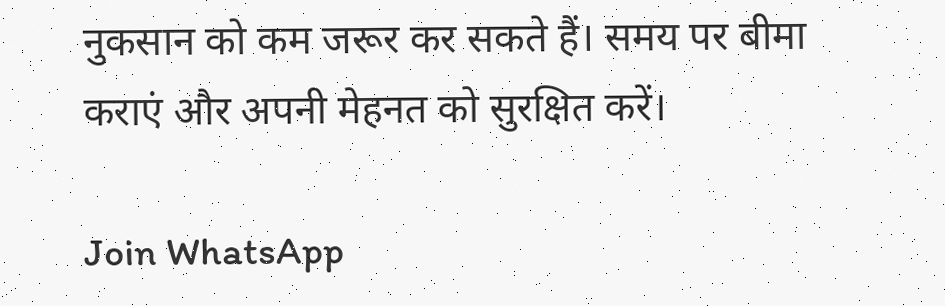नुकसान को कम जरूर कर सकते हैं। समय पर बीमा कराएं और अपनी मेहनत को सुरक्षित करें।

Join WhatsApp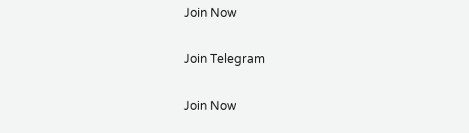Join Now

Join Telegram

Join Now